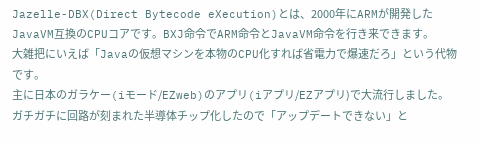Jazelle-DBX(Direct Bytecode eXecution)とは、2000年にARMが開発したJavaVM互換のCPUコアです。BXJ命令でARM命令とJavaVM命令を行き来できます。
大雑把にいえば「Javaの仮想マシンを本物のCPU化すれば省電力で爆速だろ」という代物です。
主に日本のガラケー(iモード/EZweb)のアプリ(iアプリ/EZアプリ)で大流行しました。
ガチガチに回路が刻まれた半導体チップ化したので「アップデートできない」と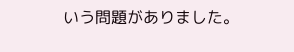いう問題がありました。